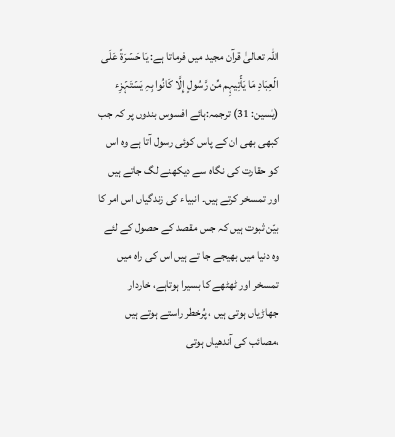اللہ تعالیٰ قرآن مجید میں فرماتا ہے: یَا حَسۡرَۃً عَلَی الۡعِبَادِ مَا یَأۡتِیہِم مِّن رَّسُولٍ إِلَّا کَانُوا بِہِ یَسۡتَہۡزِء (یٰسین: 31) ترجمہ:ہائے افسوس بندوں پر کہ جب کبھی بھی ان کے پاس کوئی رسول آتا ہے وہ اس کو حقارت کی نگاہ سے دیکھنے لگ جاتے ہیں اور تمسخر کرتے ہیں۔ انبیاء کی زندگیاں اس امر کا بیّن ثبوت ہیں کہ جس مقصد کے حصول کے لئے وہ دنیا میں بھیجے جا تے ہیں اس کی راہ میں تمسخر اور ٹھٹھے کا بسیرا ہوتاہے، خاردار جھاڑیاں ہوتی ہیں ، پُرخطر راستے ہوتے ہیں ،مصائب کی آندھیاں ہوتی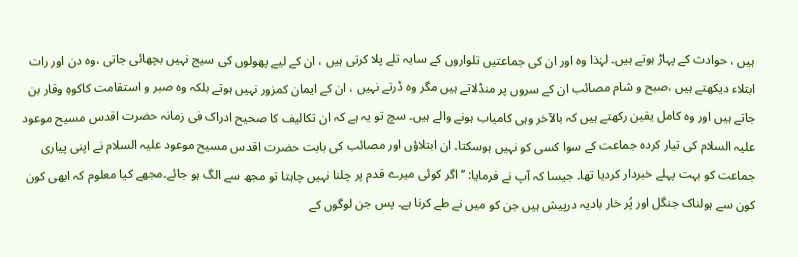ہیں ، حوادث کے پہاڑ ہوتے ہیں۔ لہٰذا وہ اور ان کی جماعتیں تلواروں کے سایہ تلے پلا کرتی ہیں ، ان کے لیے پھولوں کی سیج نہیں بچھائی جاتی ،وہ دن اور رات ابتلاء دیکھتے ہیں ،صبح و شام مصائب ان کے سروں پر منڈلاتے ہیں مگر وہ ڈرتے نہیں ، ان کے ایمان کمزور نہیں ہوتے بلکہ وہ صبر و استقامت کاکوہِ وقار بن جاتے ہیں اور وہ کامل یقین رکھتے ہیں کہ بالآخر وہی کامیاب ہونے والے ہیں۔ سچ تو یہ ہے کہ ان تکالیف کا صحیح ادراک فی زمانہ حضرت اقدس مسیح موعود علیہ السلام کی تیار کردہ جماعت کے سوا کسی کو نہیں ہوسکتا۔ ان ابتلاؤں اور مصائب کی بابت حضرت اقدس مسیح موعود علیہ السلام نے اپنی پیاری جماعت کو بہت پہلے خبردار کردیا تھا۔ جیسا کہ آپ نے فرمایا: ’’اگر کوئی میرے قدم پر چلنا نہیں چاہتا تو مجھ سے الگ ہو جائے۔مجھے کیا معلوم کہ ابھی کون کون سے ہولناک جنگل اور پُر خار بادیہ درپیش ہیں جن کو میں نے طے کرنا ہے۔ پس جن لوگوں کے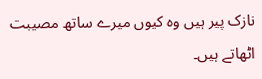نازک پیر ہیں وہ کیوں میرے ساتھ مصیبت اٹھاتے ہیں۔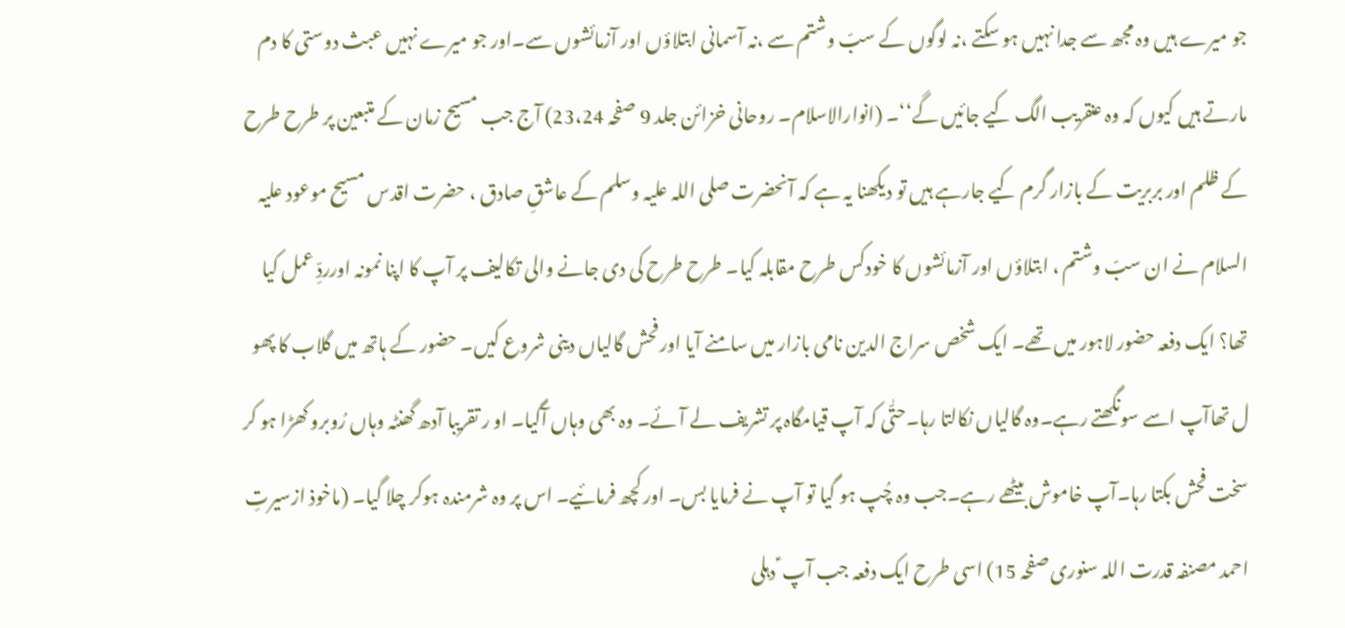جو میرے ہیں وہ مجھ سے جدا نہیں ہو سکتے ،نہ لوگوں کے سبّ وشتم سے ،نہ آسمانی ابتلاؤں اور آزمائشوں سے۔اور جو میرے نہیں عبث دوستی کا دم مارتے ہیں کیوں کہ وہ عنقریب الگ کیے جائیں گے‘‘۔ (انوارالاسلام۔ روحانی خزائن جلد 9 صفحہ 23،24) آج جب مسیح زمان کے متبعین پر طرح طرح کے ظلم اور بربریت کے بازار گرم کیے جارہے ہیں تو دیکھنا یہ ہے کہ آنحضرت صلی اللہ علیہ وسلم کے عاشقِ صادق ، حضرت اقدس مسیح موعود علیہ السلام نے ان سبّ وشتم ، ابتلاؤں اور آزمائشوں کا خودکس طرح مقابلہ کیا۔ طرح طرح کی دی جانے والی تکالیف پر آپ کا اپنا نمونہ اورردِّ عمل کیا تھا؟ ایک دفعہ حضور لاہور میں تھے۔ ایک شخص سراج الدین نامی بازار میں سامنے آیا اور فحش گالیاں دینی شروع کیں۔ حضور کے ہاتھ میں گلاب کا پھو ل تھاآپ اسے سونگھتے رہے۔وہ گالیاں نکالتا رہا۔حتّٰی کہ آپ قیامگاہ پر تشریف لے آئے۔ وہ بھی وہاں آگیا۔ او ر تقریبا آدھ گھنٹہ وہاں رُوبرو کھڑا ہو کر سخت فحش بکتا رہا۔آپ خاموش بیٹھے رہے۔جب وہ چُپ ہو گیا تو آپ نے فرمایا بس۔ اور کچھ فرمائیے۔ اس پر وہ شرمندہ ہوکر چلا گیا۔ (ماخوذ ازسیرتِ احمد مصنفہ قدرت اللہ سنوری صفحہ 15) اسی طرح ایک دفعہ جب آپ ؑ دہلی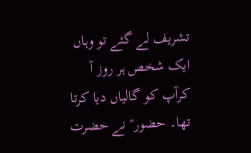تشریف لے گئے تو وہاں ایک شخص ہر روز آ کرآپ کو گالیاں دیا کرتا تھا۔ حضور ؑ نے حضرت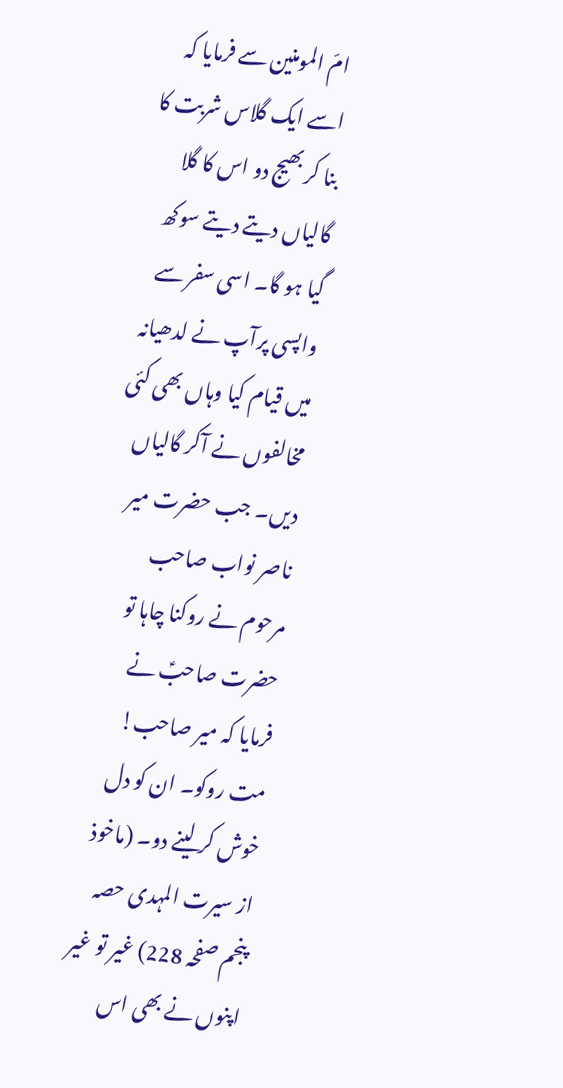امّ المومنین سے فرمایا کہ اسے ایک گلاس شربت کا بنا کر بھیج دو اس کا گلا گالیاں دیتے دیتے سوکھ گیا ہو گا۔ اسی سفر سے واپسی پرآپ نے لدھیانہ میں قیام کیا وہاں بھی کئی مخالفوں نے آکر گالیاں دیں۔ جب حضرت میر ناصر نواب صاحب مرحوم نے روکنا چاہا تو حضرت صاحبؑ نے فرمایا کہ میر صاحب! مت روکو۔ ان کو دل خوش کر لینے دو۔ (ماخوذ از سیرت المہدی حصہ پنجم صفحہ 228) غیر تو غیر اپنوں نے بھی اس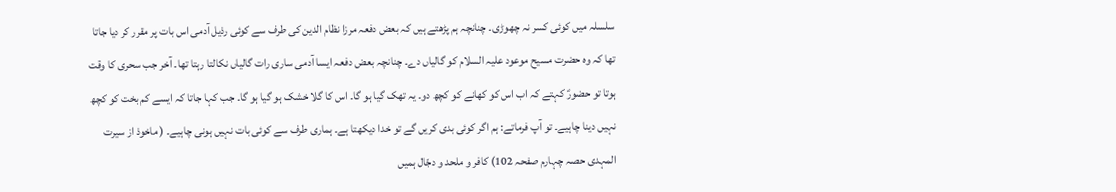سلسلہ میں کوئی کسر نہ چھوڑی۔ چنانچہ ہم پڑھتے ہیں کہ بعض دفعہ مرزا نظام الدین کی طرف سے کوئی رذیل آدمی اس بات پر مقرر کر دیا جاتا تھا کہ وہ حضرت مسیح موعود علیہ السلام کو گالیاں دے۔ چنانچہ بعض دفعہ ایسا آدمی ساری رات گالیاں نکالتا رہتا تھا۔ آخر جب سحری کا وقت ہوتا تو حضورؑ کہتے کہ اب اس کو کھانے کو کچھ دو۔ یہ تھک گیا ہو گا۔ اس کا گلا خشک ہو گیا ہو گا۔ جب کہا جاتا کہ ایسے کم بخت کو کچھ نہیں دینا چاہیے۔ تو آپ فرماتے: ہم اگر کوئی بدی کریں گے تو خدا دیکھتا ہے۔ ہماری طرف سے کوئی بات نہیں ہونی چاہیے۔ ( ماخوذ از سیرت المہدی حصہ چہارم صفحہ 102) کافر و ملحد و دجّال ہمیں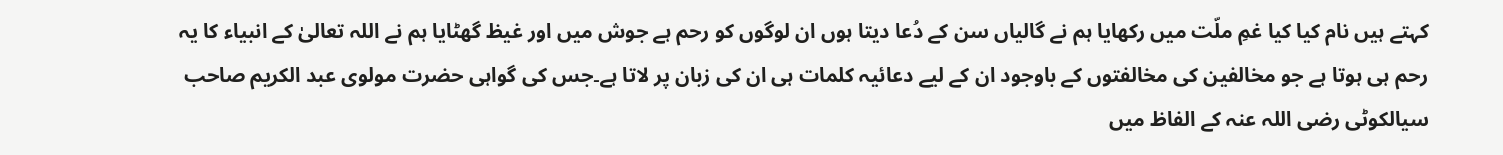کہتے ہیں نام کیا کیا غمِ ملّت میں رکھایا ہم نے گالیاں سن کے دُعا دیتا ہوں ان لوگوں کو رحم ہے جوش میں اور غیظ گھٹایا ہم نے اللہ تعالیٰ کے انبیاء کا یہ رحم ہی ہوتا ہے جو مخالفین کی مخالفتوں کے باوجود ان کے لیے دعائیہ کلمات ہی ان کی زبان پر لاتا ہے۔جس کی گواہی حضرت مولوی عبد الکریم صاحب سیالکوٹی رضی اللہ عنہ کے الفاظ میں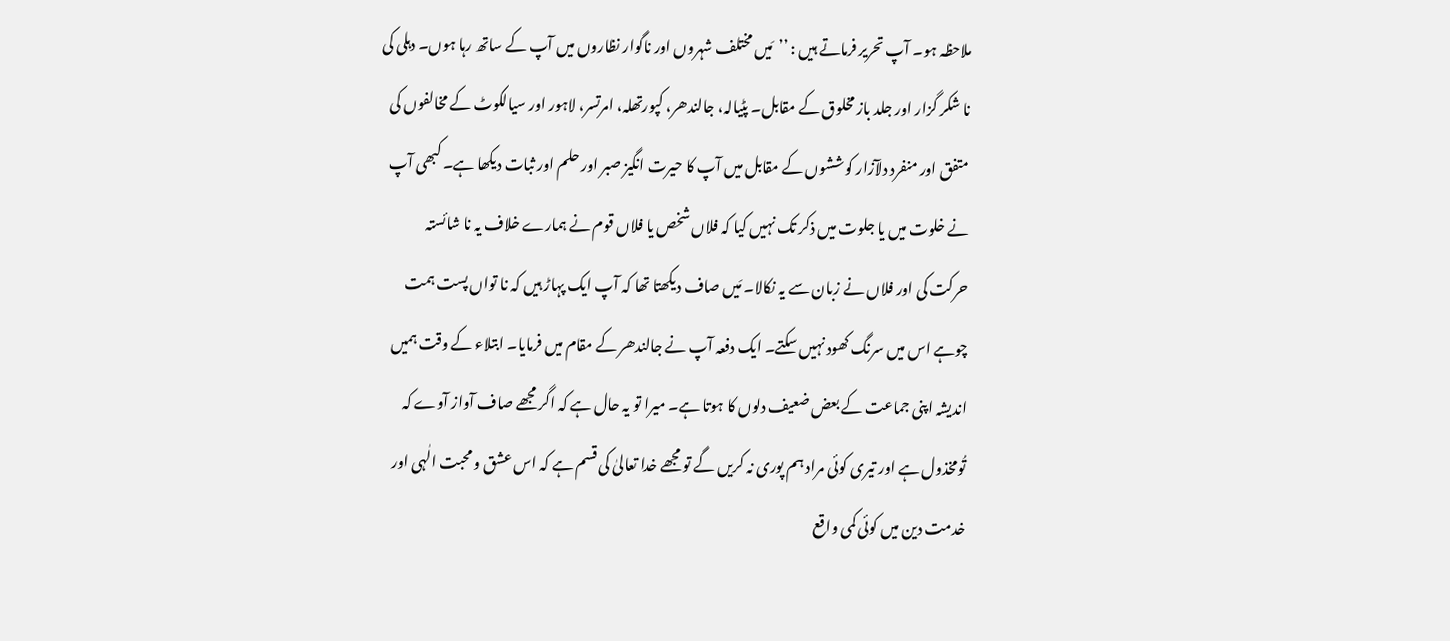ملاحظہ ہو۔ آپ تحریر فرماتے ہیں : ’’مَیں مختلف شہروں اور ناگوار نظاروں میں آپ کے ساتھ رہا ہوں۔ دہلی کی نا شکر گزار اور جلد باز مخلوق کے مقابل۔ پٹیالہ، جالندھر، کپورتھلہ، امرتسر، لاہور اور سیالکوٹ کے مخالفوں کی متفق اور منفرد دلآزار کوششوں کے مقابل میں آپ کا حیرت انگیز صبر اور حلم اور ثبات دیکھا ہے۔ کبھی آپ نے خلوت میں یا جلوت میں ذکر تک نہیں کیا کہ فلاں شخص یا فلاں قوم نے ہمارے خلاف یہ نا شائستہ حرکت کی اور فلاں نے زبان سے یہ نکالا۔ مَیں صاف دیکھتا تھا کہ آپ ایک پہاڑ ہیں کہ نا تواں پست ہمت چوہے اس میں سرنگ کھود نہیں سکتے۔ ایک دفعہ آپ نے جالندھر کے مقام میں فرمایا۔ ابتلاء کے وقت ہمیں اندیشہ اپنی جماعت کے بعض ضعیف دلوں کا ہوتا ہے۔ میرا تو یہ حال ہے کہ اگر مجھے صاف آواز آوے کہ تُومخذول ہے اور تیری کوئی مراد ہم پوری نہ کریں گے تو مجھے خدا تعالیٰ کی قسم ہے کہ اس عشق و محبت الٰہی اور خدمت دین میں کوئی کمی واقع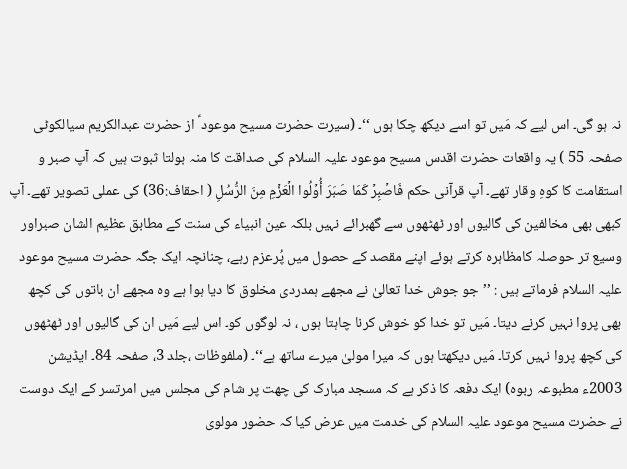نہ ہو گی۔ اس لیے کہ مَیں تو اسے دیکھ چکا ہوں ‘‘۔ (سیرت حضرت مسیح موعود ؑ از حضرت عبدالکریم سیالکوٹی صفحہ 55 ) یہ واقعات حضرت اقدس مسیح موعود علیہ السلام کی صداقت کا منہ بولتا ثبوت ہیں کہ آپ صبر و استقامت کا کوہِ وقار تھے۔ آپ قرآنی حکم فَاصۡبِرۡ کَمَا صَبَرَ أُوۡلُوا الۡعَزۡمِ مِنَ الرُّسُلِ ( احقاف:36) کی عملی تصویر تھے۔ آپ کبھی بھی مخالفین کی گالیوں اور ٹھٹھوں سے گھبرائے نہیں بلکہ عین انبیاء کی سنت کے مطابق عظیم الشان صبراور وسیع تر حوصلہ کامظاہرہ کرتے ہوئے اپنے مقصد کے حصول میں پُرعزم رہے، چنانچہ ایک جگہ حضرت مسیح موعود علیہ السلام فرماتے ہیں : ’’جو جوش خدا تعالیٰ نے مجھے ہمدردی مخلوق کا دیا ہوا ہے وہ مجھے ان باتوں کی کچھ بھی پروا نہیں کرنے دیتا۔ مَیں تو خدا کو خوش کرنا چاہتا ہوں ، نہ لوگوں کو۔ اس لیے مَیں ان کی گالیوں اور ٹھٹھوں کی کچھ پروا نہیں کرتا۔ مَیں دیکھتا ہوں کہ میرا مولیٰ میرے ساتھ ہے‘‘۔ (ملفوظات ،جلد 3، صفحہ 84۔ ایڈیشن 2003ء مطبوعہ ربوہ) ایک دفعہ کا ذکر ہے کہ مسجد مبارک کی چھت پر شام کی مجلس میں امرتسر کے ایک دوست نے حضرت مسیح موعود علیہ السلام کی خدمت میں عرض کیا کہ حضور مولوی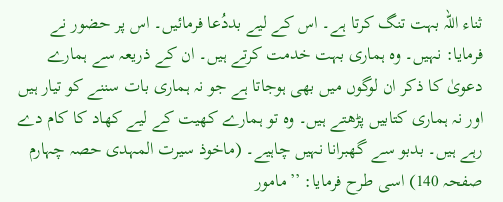ثناء اللہ بہت تنگ کرتا ہے۔ اس کے لیے بددُعا فرمائیں۔ اس پر حضور نے فرمایا: نہیں۔ وہ ہماری بہت خدمت کرتے ہیں۔ ان کے ذریعہ سے ہمارے دعویٰ کا ذکر ان لوگوں میں بھی ہوجاتا ہے جو نہ ہماری بات سننے کو تیار ہیں اور نہ ہماری کتابیں پڑھتے ہیں۔ وہ تو ہمارے کھیت کے لیے کھاد کا کام دے رہے ہیں۔ بدبو سے گھبرانا نہیں چاہیے۔ (ماخوذ سیرت المہدی حصہ چہارم صفحہ 140) اسی طرح فرمایا: ’’مامور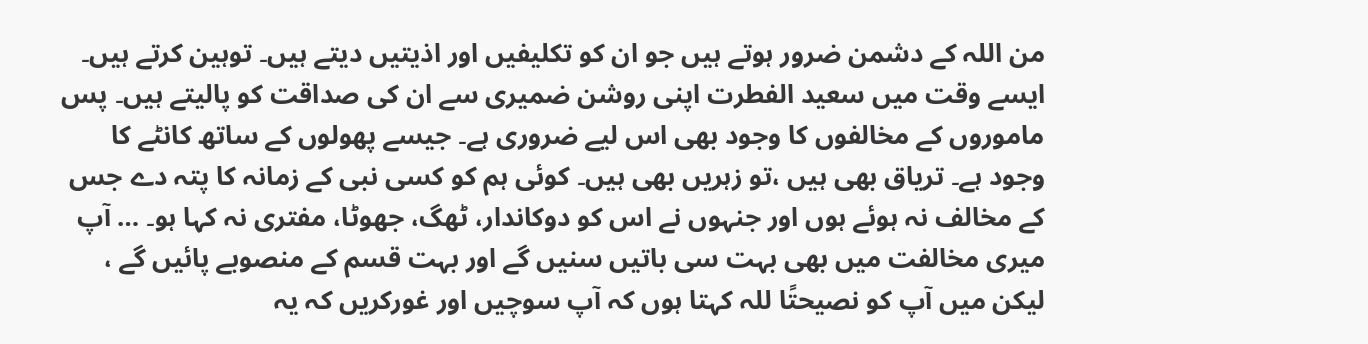من اللہ کے دشمن ضرور ہوتے ہیں جو ان کو تکلیفیں اور اذیتیں دیتے ہیں۔ توہین کرتے ہیں۔ ایسے وقت میں سعید الفطرت اپنی روشن ضمیری سے ان کی صداقت کو پالیتے ہیں۔ پس ماموروں کے مخالفوں کا وجود بھی اس لیے ضروری ہے۔ جیسے پھولوں کے ساتھ کانٹے کا وجود ہے۔ تریاق بھی ہیں ،تو زہریں بھی ہیں۔ کوئی ہم کو کسی نبی کے زمانہ کا پتہ دے جس کے مخالف نہ ہوئے ہوں اور جنہوں نے اس کو دوکاندار، ٹھگ، جھوٹا، مفتری نہ کہا ہو۔ … آپ میری مخالفت میں بھی بہت سی باتیں سنیں گے اور بہت قسم کے منصوبے پائیں گے ، لیکن میں آپ کو نصیحتًا للہ کہتا ہوں کہ آپ سوچیں اور غورکریں کہ یہ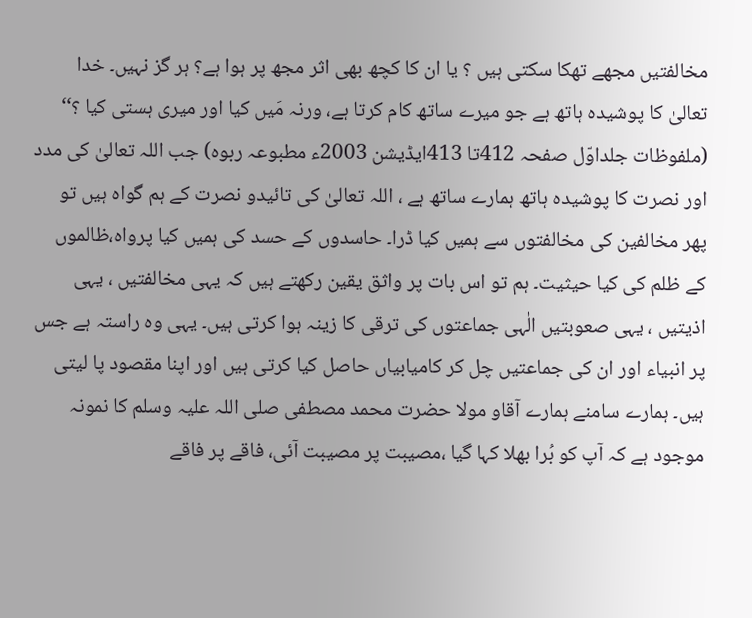مخالفتیں مجھے تھکا سکتی ہیں ؟ یا ان کا کچھ بھی اثر مجھ پر ہوا ہے؟ ہر گز نہیں۔ خدا تعالیٰ کا پوشیدہ ہاتھ ہے جو میرے ساتھ کام کرتا ہے، ورنہ مَیں کیا اور میری ہستی کیا ؟‘‘ (ملفوظات جلداوّل صفحہ 412تا 413ایڈیشن 2003ء مطبوعہ ربوہ) جب اللہ تعالیٰ کی مدد اور نصرت کا پوشیدہ ہاتھ ہمارے ساتھ ہے ، اللہ تعالیٰ کی تائیدو نصرت کے ہم گواہ ہیں تو پھر مخالفین کی مخالفتوں سے ہمیں کیا ڈرا۔ حاسدوں کے حسد کی ہمیں کیا پرواہ،ظالموں کے ظلم کی کیا حیثیت۔ ہم تو اس بات پر واثق یقین رکھتے ہیں کہ یہی مخالفتیں ، یہی اذیتیں ، یہی صعوبتیں الٰہی جماعتوں کی ترقی کا زینہ ہوا کرتی ہیں۔ یہی وہ راستہ ہے جس پر انبیاء اور ان کی جماعتیں چل کر کامیابیاں حاصل کیا کرتی ہیں اور اپنا مقصود پا لیتی ہیں۔ ہمارے سامنے ہمارے آقاو مولا حضرت محمد مصطفی صلی اللہ علیہ وسلم کا نمونہ موجود ہے کہ آپ کو بُرا بھلا کہا گیا ،مصیبت پر مصیبت آئی، فاقے پر فاقے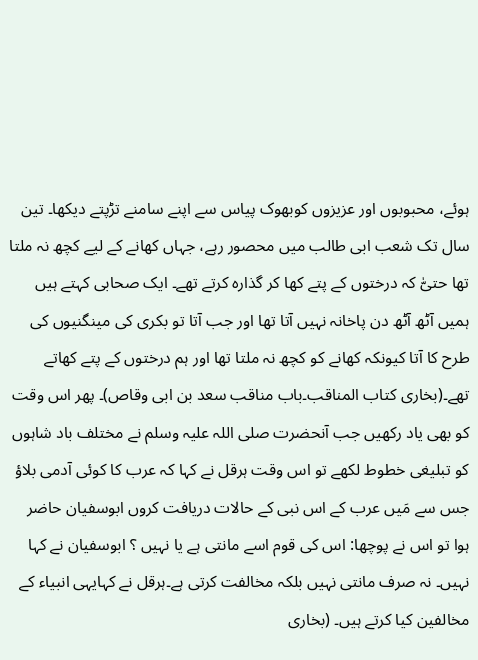ہوئے، محبوبوں اور عزیزوں کوبھوک پیاس سے اپنے سامنے تڑپتے دیکھا۔ تین سال تک شعب ابی طالب میں محصور رہے، جہاں کھانے کے لیے کچھ نہ ملتا تھا حتیّٰ کہ درختوں کے پتے کھا کر گذارہ کرتے تھے۔ ایک صحابی کہتے ہیں ہمیں آٹھ آٹھ دن پاخانہ نہیں آتا تھا اور جب آتا تو بکری کی مینگنیوں کی طرح کا آتا کیونکہ کھانے کو کچھ نہ ملتا تھا اور ہم درختوں کے پتے کھاتے تھے۔(بخاری کتاب المناقب۔باب مناقب سعد بن ابی وقاص)۔ پھر اس وقت کو بھی یاد رکھیں جب آنحضرت صلی اللہ علیہ وسلم نے مختلف باد شاہوں کو تبلیغی خطوط لکھے تو اس وقت ہرقل نے کہا کہ عرب کا کوئی آدمی بلاؤ جس سے مَیں عرب کے اس نبی کے حالات دریافت کروں ابوسفیان حاضر ہوا تو اس نے پوچھا: اس کی قوم اسے مانتی ہے یا نہیں ؟ ابوسفیان نے کہا نہیں۔ نہ صرف مانتی نہیں بلکہ مخالفت کرتی ہے۔ہرقل نے کہایہی انبیاء کے مخالفین کیا کرتے ہیں۔ (بخاری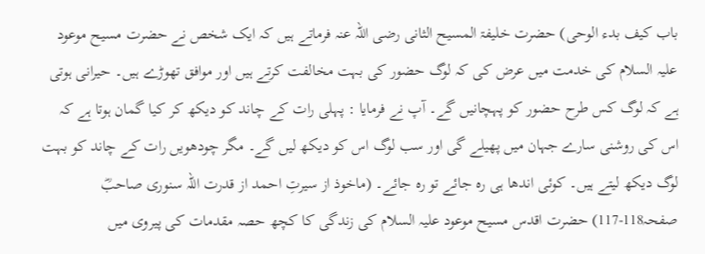باب کیف بدء الوحی) حضرت خلیفۃ المسیح الثانی رضی اللہ عنہ فرماتے ہیں کہ ایک شخص نے حضرت مسیح موعود علیہ السلام کی خدمت میں عرض کی کہ لوگ حضور کی بہت مخالفت کرتے ہیں اور موافق تھوڑے ہیں۔ حیرانی ہوتی ہے کہ لوگ کس طرح حضور کو پہچانیں گے۔ آپ نے فرمایا : پہلی رات کے چاند کو دیکھ کر کیا گمان ہوتا ہے کہ اس کی روشنی سارے جہان میں پھیلے گی اور سب لوگ اس کو دیکھ لیں گے۔ مگر چودھویں رات کے چاند کو بہت لوگ دیکھ لیتے ہیں۔ کوئی اندھا ہی رہ جائے تو رہ جائے۔ (ماخوذ از سیرتِ احمد از قدرت اللہ سنوری صاحبؓ صفحہ118-117) حضرت اقدس مسیح موعود علیہ السلام کی زندگی کا کچھ حصہ مقدمات کی پیروی میں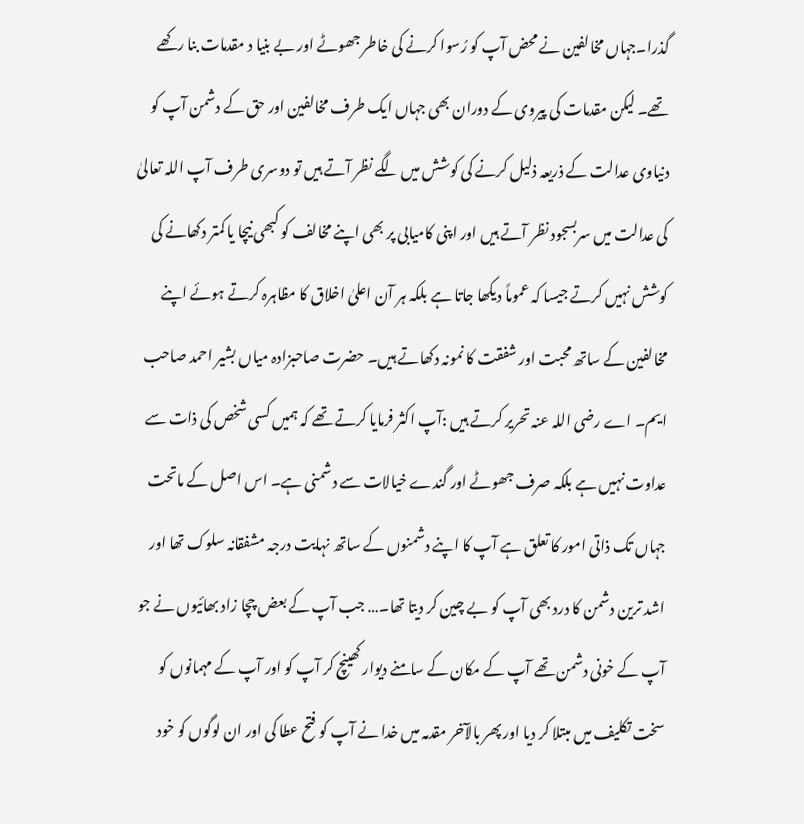گذرا۔جہاں مخالفین نے محض آپ کو رُسوا کرنے کی خاطر جھوٹے اور بے بنیا د مقدمات بنا رکھے تھے۔ لیکن مقدمات کی پیروی کے دوران بھی جہاں ایک طرف مخالفین اور حق کے دشمن آپ کو دنیاوی عدالت کے ذریعہ ذلیل کرنے کی کوشش میں لگے نظر آتے ہیں تو دوسری طرف آپ اللہ تعالیٰ کی عدالت میں سربسجود نظر آتے ہیں اور اپنی کامیابی پر بھی اپنے مخالف کو کبھی نیچا یا کمتر دکھانے کی کوشش نہیں کرتے جیسا کہ عموماً دیکھا جاتا ہے بلکہ ہر آن اعلیٰ اخلاق کا مظاہرہ کرتے ہوئے اپنے مخالفین کے ساتھ محبت اور شفقت کا نمونہ دکھاتے ہیں۔ حضرت صاحبزادہ میاں بشیر احمد صاحب ایم۔ اے رضی اللہ عنہ تحریر کرتے ہیں :آپ اکثر فرمایا کرتے تھے کہ ہمیں کسی شخص کی ذات سے عداوت نہیں ہے بلکہ صرف جھوٹے اور گندے خیالات سے دشمنی ہے۔ اس اصل کے ماتحت جہاں تک ذاتی امور کا تعلق ہے آپ کا اپنے دشمنوں کے ساتھ نہایت درجہ مشفقانہ سلوک تھا اور اشد ترین دشمن کا درد بھی آپ کو بے چین کر دیتا تھا۔… جب آپ کے بعض چچا زاد بھائیوں نے جو آپ کے خونی دشمن تھے آپ کے مکان کے سامنے دیوار کھینچ کر آپ کو اور آپ کے مہمانوں کو سخت تکلیف میں مبتلا کر دیا اور پھر بالآخر مقدمہ میں خدا نے آپ کو فتح عطا کی اور ان لوگوں کو خود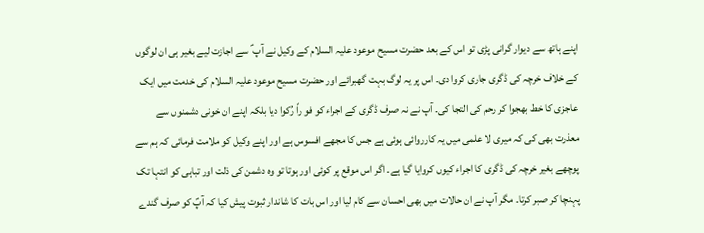اپنے ہاتھ سے دیوار گرانی پڑی تو اس کے بعد حضرت مسیح موعود علیہ السلام کے وکیل نے آپ ؑ سے اجازت لیے بغیر ہی ان لوگوں کے خلاف خرچہ کی ڈگری جاری کروا دی۔ اس پر یہ لوگ بہت گھبرائے اور حضرت مسیح موعود علیہ السلام کی خدمت میں ایک عاجزی کا خط بھجوا کر رحم کی التجا کی۔ آپ نے نہ صرف ڈگری کے اجراء کو فو راً رُکوا دیا بلکہ اپنے ان خونی دشمنوں سے معذرت بھی کی کہ میری لا علمی میں یہ کارروائی ہوئی ہے جس کا مجھے افسوس ہے اور اپنے وکیل کو ملامت فرمائی کہ ہم سے پوچھے بغیر خرچہ کی ڈگری کا اجراء کیوں کروایا گیا ہے۔ اگر اس موقع پر کوئی اور ہوتا تو وہ دشمن کی ذلت اور تباہی کو انتہا تک پہنچا کر صبر کرتا۔ مگر آپ نے ان حالات میں بھی احسان سے کام لیا اور اس بات کا شاندار ثبوت پیش کیا کہ آپؑ کو صرف گندے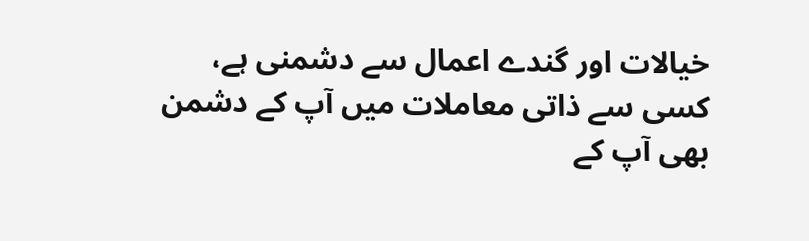خیالات اور گندے اعمال سے دشمنی ہے، کسی سے ذاتی معاملات میں آپ کے دشمن بھی آپ کے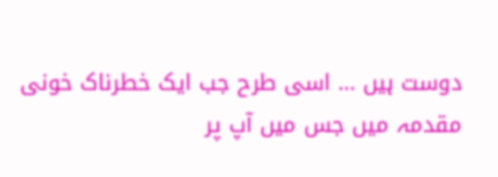دوست ہیں … اسی طرح جب ایک خطرناک خونی مقدمہ میں جس میں آپ پر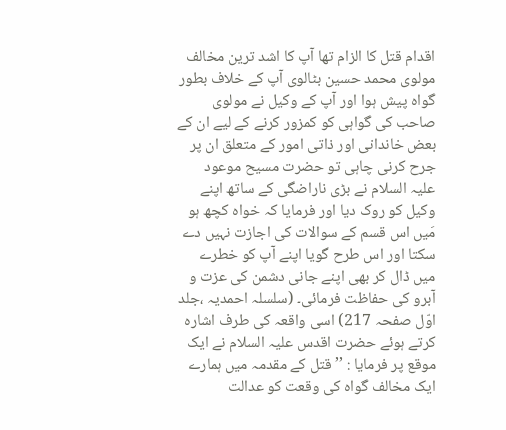اقدام قتل کا الزام تھا آپ کا اشد ترین مخالف مولوی محمد حسین بٹالوی آپ کے خلاف بطور گواہ پیش ہوا اور آپ کے وکیل نے مولوی صاحب کی گواہی کو کمزور کرنے کے لیے ان کے بعض خاندانی اور ذاتی امور کے متعلق ان پر جرح کرنی چاہی تو حضرت مسیح موعود علیہ السلام نے بڑی ناراضگی کے ساتھ اپنے وکیل کو روک دیا اور فرمایا کہ خواہ کچھ ہو مَیں اس قسم کے سوالات کی اجازت نہیں دے سکتا اور اس طرح گویا اپنے آپ کو خطرے میں ڈال کر بھی اپنے جانی دشمن کی عزت و آبرو کی حفاظت فرمائی۔ (سلسلہ احمدیہ ،جلد اوّل صفحہ 217) اسی واقعہ کی طرف اشارہ کرتے ہوئے حضرت اقدس علیہ السلام نے ایک موقع پر فرمایا : ’’قتل کے مقدمہ میں ہمارے ایک مخالف گواہ کی وقعت کو عدالت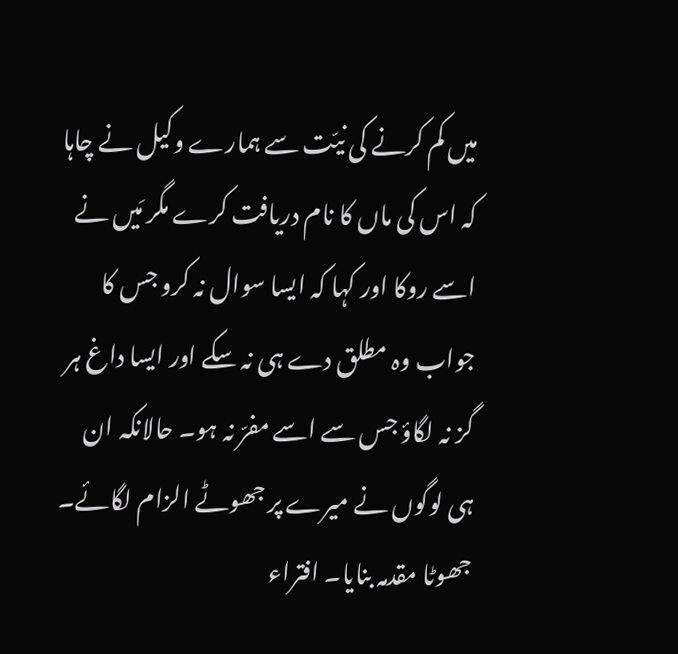میں کم کرنے کی نیّت سے ہمارے وکیل نے چاہا کہ اس کی ماں کا نام دریافت کرے مگر مَیں نے اسے روکا اور کہا کہ ایسا سوال نہ کرو جس کا جواب وہ مطلق دے ہی نہ سکے اور ایسا داغ ہر گز نہ لگاؤ جس سے اسے مفرّ نہ ہو۔ حالانکہ ان ہی لوگوں نے میرے پر جھوٹے الزام لگائے۔ جھوٹا مقدمہ بنایا۔ افتراء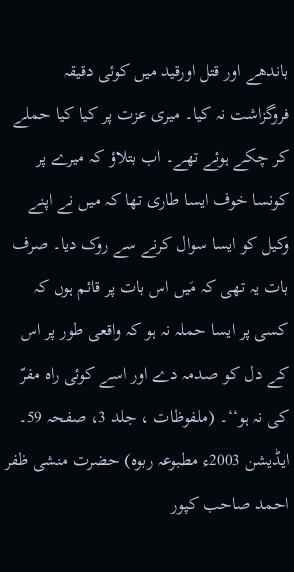باندھے اور قتل اورقید میں کوئی دقیقہ فروگزاشت نہ کیا۔ میری عزت پر کیا کیا حملے کر چکے ہوئے تھے۔ اب بتلاؤ کہ میرے پر کونسا خوف ایسا طاری تھا کہ میں نے اپنے وکیل کو ایسا سوال کرنے سے روک دیا۔ صرف بات یہ تھی کہ مَیں اس بات پر قائم ہوں کہ کسی پر ایسا حملہ نہ ہو کہ واقعی طور پر اس کے دل کو صدمہ دے اور اسے کوئی راہ مفرّ کی نہ ہو‘‘۔ (ملفوظات ، جلد 3، صفحہ 59۔ ایڈیشن 2003ء مطبوعہ ربوہ) حضرت منشی ظفر احمد صاحب کپور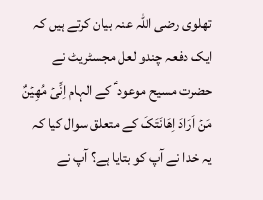تھلوی رضی اللہ عنہ بیان کرتے ہیں کہ ایک دفعہ چندو لعل مجسٹریٹ نے حضرت مسیح موعود ؑ کے الہام اِنِّیۡ مُھِیۡنٌ مَنۡ اَرَادَ اِھَانَتَکَ کے متعلق سوال کیا کہ یہ خدا نے آپ کو بتایا ہے؟ آپ نے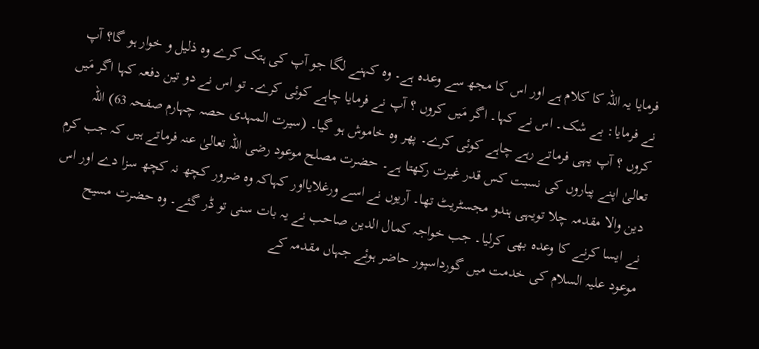فرمایا یہ اللہ کا کلام ہے اور اس کا مجھ سے وعدہ ہے۔ وہ کہنے لگا جو آپ کی ہتک کرے وہ ذلیل و خوار ہو گا؟ آپ نے فرمایا: بے شک۔ اس نے کہا۔ اگر مَیں کروں ؟ آپ نے فرمایا چاہے کوئی کرے۔ تو اس نے دو تین دفعہ کہا اگر مَیں کروں ؟ آپ یہی فرماتے رہے چاہے کوئی کرے۔ پھر وہ خاموش ہو گیا۔ (سیرت المہدی حصہ چہارم صفحہ 63) اللہ تعالیٰ اپنے پیاروں کی نسبت کس قدر غیرت رکھتا ہے۔ حضرت مصلح موعود رضی اللہ تعالیٰ عنہ فرماتے ہیں کہ جب کرم دین والا مقدمہ چلا تویہی ہندو مجسٹریٹ تھا۔ آریوں نے اسے ورغلایااور کہاکہ وہ ضرور کچھ نہ کچھ سزا دے اور اس نے ایسا کرنے کا وعدہ بھی کرلیا۔ جب خواجہ کمال الدین صاحب نے یہ بات سنی تو ڈر گئے۔ وہ حضرت مسیح موعود علیہ السلام کی خدمت میں گورداسپور حاضر ہوئے جہاں مقدمہ کے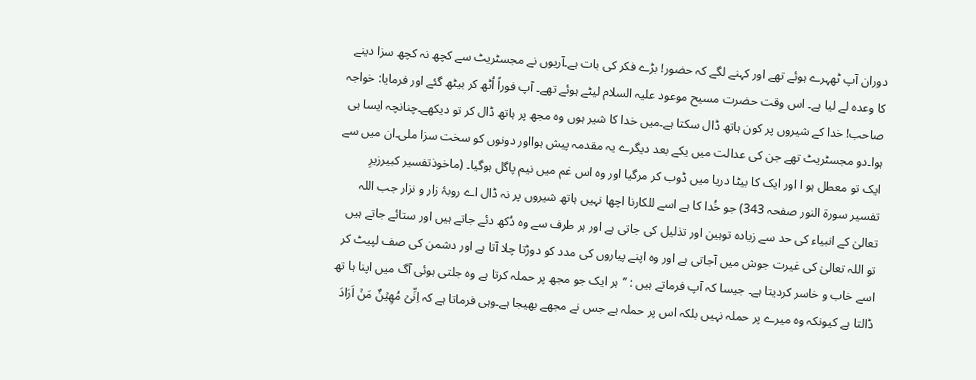دوران آپ ٹھہرے ہوئے تھے اور کہنے لگے کہ حضور! بڑے فکر کی بات ہے۔آریوں نے مجسٹریٹ سے کچھ نہ کچھ سزا دینے کا وعدہ لے لیا ہے۔ اس وقت حضرت مسیح موعود علیہ السلام لیٹے ہوئے تھے۔ آپ فوراً اُٹھ کر بیٹھ گئے اور فرمایا: خواجہ صاحب! خدا کے شیروں پر کون ہاتھ ڈال سکتا ہے۔میں خدا کا شیر ہوں وہ مجھ پر ہاتھ ڈال کر تو دیکھے۔چنانچہ ایسا ہی ہوا۔دو مجسٹریٹ تھے جن کی عدالت میں یکے بعد دیگرے یہ مقدمہ پیش ہوااور دونوں کو سخت سزا ملی۔ان میں سے ایک تو معطل ہو ا اور ایک کا بیٹا دریا میں ڈوب کر مرگیا اور وہ اس غم میں نیم پاگل ہوگیا۔ (ماخوذتفسیر کبیرزیرِ تفسیر سورۃ النور صفحہ 343) جو خُدا کا ہے اسے للکارنا اچھا نہیں ہاتھ شیروں پر نہ ڈال اے روبۂ زار و نزار جب اللہ تعالیٰ کے انبیاء کی حد سے زیادہ توہین اور تذلیل کی جاتی ہے اور ہر طرف سے وہ دُکھ دئے جاتے ہیں اور ستائے جاتے ہیں تو اللہ تعالیٰ کی غیرت جوش میں آجاتی ہے اور وہ اپنے پیاروں کی مدد کو دوڑتا چلا آتا ہے اور دشمن کی صف لپیٹ کر اسے خاب و خاسر کردیتا ہے۔ جیسا کہ آپ فرماتے ہیں : ’’ہر ایک جو مجھ پر حملہ کرتا ہے وہ جلتی ہوئی آگ میں اپنا ہا تھ ڈالتا ہے کیونکہ وہ میرے پر حملہ نہیں بلکہ اس پر حملہ ہے جس نے مجھے بھیجا ہے۔وہی فرماتا ہے کہ اِنِّیۡ مُھِیۡنٌ مَنۡ اَرَادَ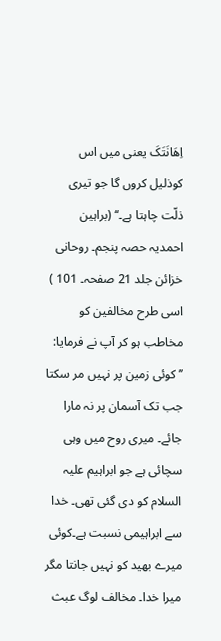اِھَانَتَکَ یعنی میں اس کوذلیل کروں گا جو تیری ذلّت چاہتا ہے۔‘‘ (براہین احمدیہ حصہ پنجم۔ روحانی خزائن جلد 21 صفحہ۔ 101 ) اسی طرح مخالفین کو مخاطب ہو کر آپ نے فرمایا: ’’کوئی زمین پر نہیں مر سکتا جب تک آسمان پر نہ مارا جائے۔ میری روح میں وہی سچائی ہے جو ابراہیم علیہ السلام کو دی گئی تھی۔ خدا سے ابراہیمی نسبت ہے۔کوئی میرے بھید کو نہیں جانتا مگر میرا خدا۔ مخالف لوگ عبث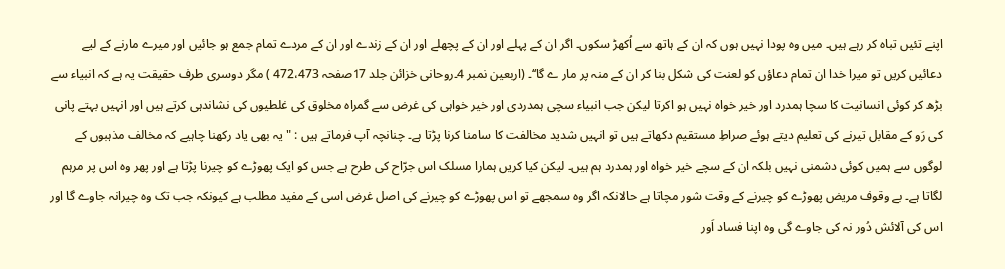اپنے تئیں تباہ کر رہے ہیں۔ میں وہ پودا نہیں ہوں کہ ان کے ہاتھ سے اُکھڑ سکوں۔ اگر ان کے پہلے اور ان کے پچھلے اور ان کے زندے اور ان کے مردے تمام جمع ہو جائیں اور میرے مارنے کے لیے دعائیں کریں تو میرا خدا ان تمام دعاؤں کو لعنت کی شکل بنا کر ان کے منہ پر مار ے گا‘‘۔ (اربعین نمبر 4۔روحانی خزائن جلد 17صفحہ 472،473 ) مگر دوسری طرف حقیقت یہ ہے کہ انبیاء سے بڑھ کر کوئی انسانیت کا سچا ہمدرد اور خیر خواہ نہیں ہو اکرتا لیکن جب انبیاء سچی ہمدردی اور خیر خواہی کی غرض سے گمراہ مخلوق کی غلطیوں کی نشاندہی کرتے ہیں اور انہیں بہتے پانی کی رَو کے مقابل تیرنے کی تعلیم دیتے ہوئے صراطِ مستقیم دکھاتے ہیں تو انہیں شدید مخالفت کا سامنا کرنا پڑتا ہے۔ چنانچہ آپ فرماتے ہیں : " یہ بھی یاد رکھنا چاہیے کہ مخالف مذہبوں کے لوگوں سے ہمیں کوئی دشمنی نہیں بلکہ ان کے سچے خیر خواہ اور ہمدرد ہم ہیں۔ لیکن کیا کریں ہمارا مسلک اس جرّاح کی طرح ہے جس کو ایک پھوڑے کو چیرنا پڑتا ہے اور پھر وہ اس پر مرہم لگاتا ہے۔ بے وقوف مریض پھوڑے کو چیرنے کے وقت شور مچاتا ہے حالانکہ اگر وہ سمجھے تو اس پھوڑے کو چیرنے کی اصل غرض اسی کے مفید مطلب ہے کیونکہ جب تک وہ چیرانہ جاوے گا اور اس کی آلائش دُور نہ کی جاوے گی وہ اپنا فساد اَور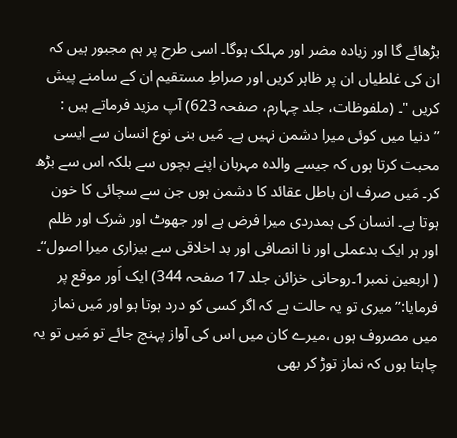بڑھائے گا اور زیادہ مضر اور مہلک ہوگا۔ اسی طرح پر ہم مجبور ہیں کہ ان کی غلطیاں ان پر ظاہر کریں اور صراطِ مستقیم ان کے سامنے پیش کریں "۔ (ملفوظات، جلد چہارم، صفحہ 623) آپ مزید فرماتے ہیں : ’’دنیا میں کوئی میرا دشمن نہیں ہے۔ مَیں بنی نوع انسان سے ایسی محبت کرتا ہوں کہ جیسے والدہ مہربان اپنے بچوں سے بلکہ اس سے بڑھ کر۔ مَیں صرف ان باطل عقائد کا دشمن ہوں جن سے سچائی کا خون ہوتا ہے۔ انسان کی ہمدردی میرا فرض ہے اور جھوٹ اور شرک اور ظلم اور ہر ایک بدعملی اور نا انصافی اور بد اخلاقی سے بیزاری میرا اصول‘‘۔ ( اربعین نمبر1۔روحانی خزائن جلد 17 صفحہ 344) ایک اَور موقع پر فرمایا:’’میری تو یہ حالت ہے کہ اگر کسی کو درد ہوتا ہو اور مَیں نماز میں مصروف ہوں ،میرے کان میں اس کی آواز پہنچ جائے تو مَیں تو یہ چاہتا ہوں کہ نماز توڑ کر بھی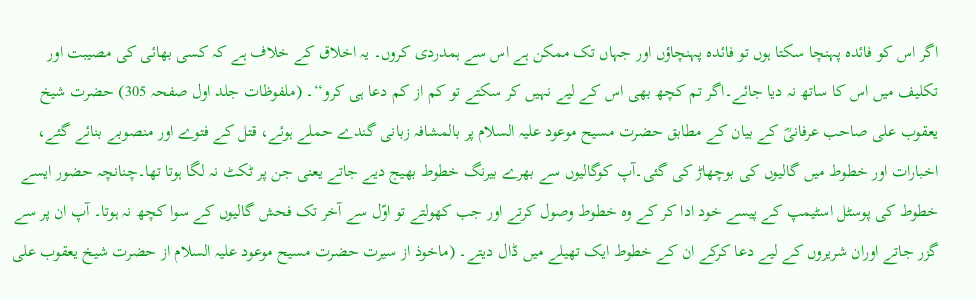اگر اس کو فائدہ پہنچا سکتا ہوں تو فائدہ پہنچاؤں اور جہاں تک ممکن ہے اس سے ہمدردی کروں۔ یہ اخلاق کے خلاف ہے کہ کسی بھائی کی مصیبت اور تکلیف میں اس کا ساتھ نہ دیا جائے۔اگر تم کچھ بھی اس کے لیے نہیں کر سکتے تو کم از کم دعا ہی کرو‘‘۔ (ملفوظات جلد اول صفحہ 305) حضرت شیخ یعقوب علی صاحب عرفانیؓ کے بیان کے مطابق حضرت مسیح موعود علیہ السلام پر بالمشافہ زبانی گندے حملے ہوئے، قتل کے فتوے اور منصوبے بنائے گئے، اخبارات اور خطوط میں گالیوں کی بوچھاڑ کی گئی۔آپ کوگالیوں سے بھرے بیرنگ خطوط بھیج دیے جاتے یعنی جن پر ٹکٹ نہ لگا ہوتا تھا۔چنانچہ حضور ایسے خطوط کی پوسٹل اسٹیمپ کے پیسے خود ادا کر کے وہ خطوط وصول کرتے اور جب کھولتے تو اوّل سے آخر تک فحش گالیوں کے سوا کچھ نہ ہوتا۔ آپ ان پر سے گزر جاتے اوران شریروں کے لیے دعا کرکے ان کے خطوط ایک تھیلے میں ڈال دیتے۔ (ماخوذ از سیرت حضرت مسیح موعود علیہ السلام از حضرت شیخ یعقوب علی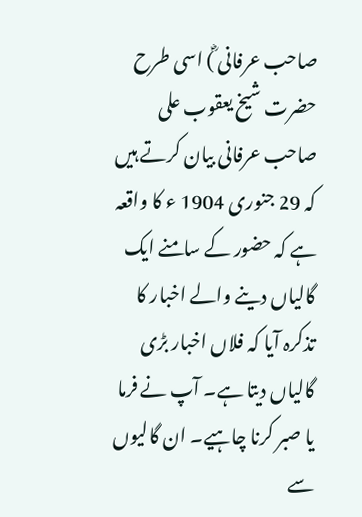صاحب عرفانی ؓ) اسی طرح حضرت شیخ یعقوب علی صاحب عرفانی بیان کرتے ہیں کہ 29 جنوری 1904 ء کا واقعہ ہے کہ حضور کے سامنے ایک گالیاں دینے والے اخبار کا تذکرہ آیا کہ فلاں اخبار بڑی گالیاں دیتا ہے۔ آپ نے فرما یا صبر کرنا چاہیے۔ ان گالیوں سے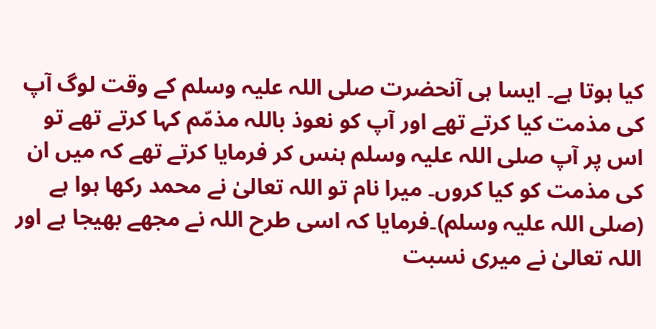کیا ہوتا ہے۔ ایسا ہی آنحضرت صلی اللہ علیہ وسلم کے وقت لوگ آپ کی مذمت کیا کرتے تھے اور آپ کو نعوذ باللہ مذمّم کہا کرتے تھے تو اس پر آپ صلی اللہ علیہ وسلم ہنس کر فرمایا کرتے تھے کہ میں ان کی مذمت کو کیا کروں۔ میرا نام تو اللہ تعالیٰ نے محمد رکھا ہوا ہے (صلی اللہ علیہ وسلم)۔فرمایا کہ اسی طرح اللہ نے مجھے بھیجا ہے اور اللہ تعالیٰ نے میری نسبت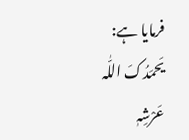فرمایا ہے: یَحمَدُکَ اللّٰہ عَرْشِہٖ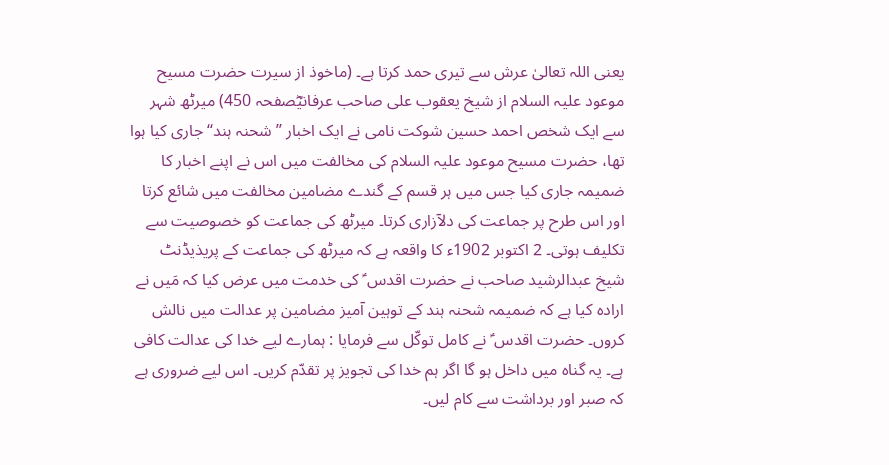یعنی اللہ تعالیٰ عرش سے تیری حمد کرتا ہے۔ (ماخوذ از سیرت حضرت مسیح موعود علیہ السلام از شیخ یعقوب علی صاحب عرفانیؓصفحہ 450) میرٹھ شہر سے ایک شخص احمد حسین شوکت نامی نے ایک اخبار ’’شحنہ ہند‘‘ جاری کیا ہوا تھا، حضرت مسیح موعود علیہ السلام کی مخالفت میں اس نے اپنے اخبار کا ضمیمہ جاری کیا جس میں ہر قسم کے گندے مضامین مخالفت میں شائع کرتا اور اس طرح پر جماعت کی دلآزاری کرتا۔ میرٹھ کی جماعت کو خصوصیت سے تکلیف ہوتی۔ 2 اکتوبر 1902ء کا واقعہ ہے کہ میرٹھ کی جماعت کے پریذیڈنٹ شیخ عبدالرشید صاحب نے حضرت اقدس ؑ کی خدمت میں عرض کیا کہ مَیں نے ارادہ کیا ہے کہ ضمیمہ شحنہ ہند کے توہین آمیز مضامین پر عدالت میں نالش کروں۔ حضرت اقدس ؑ نے کامل توکّل سے فرمایا : ہمارے لیے خدا کی عدالت کافی ہے۔ یہ گناہ میں داخل ہو گا اگر ہم خدا کی تجویز پر تقدّم کریں۔ اس لیے ضروری ہے کہ صبر اور برداشت سے کام لیں۔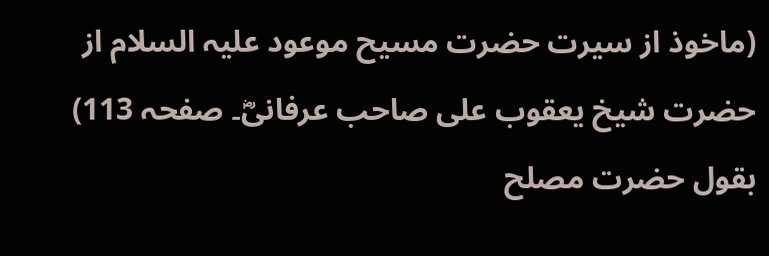(ماخوذ از سیرت حضرت مسیح موعود علیہ السلام از حضرت شیخ یعقوب علی صاحب عرفانیؓ۔ صفحہ 113) بقول حضرت مصلح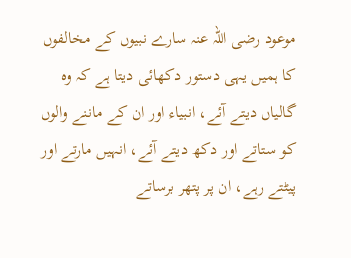موعود رضی اللہ عنہ سارے نبیوں کے مخالفوں کا ہمیں یہی دستور دکھائی دیتا ہے کہ وہ گالیاں دیتے آئے، انبیاء اور ان کے ماننے والوں کو ستاتے اور دکھ دیتے آئے، انہیں مارتے اور پیٹتے رہے، ان پر پتھر برساتے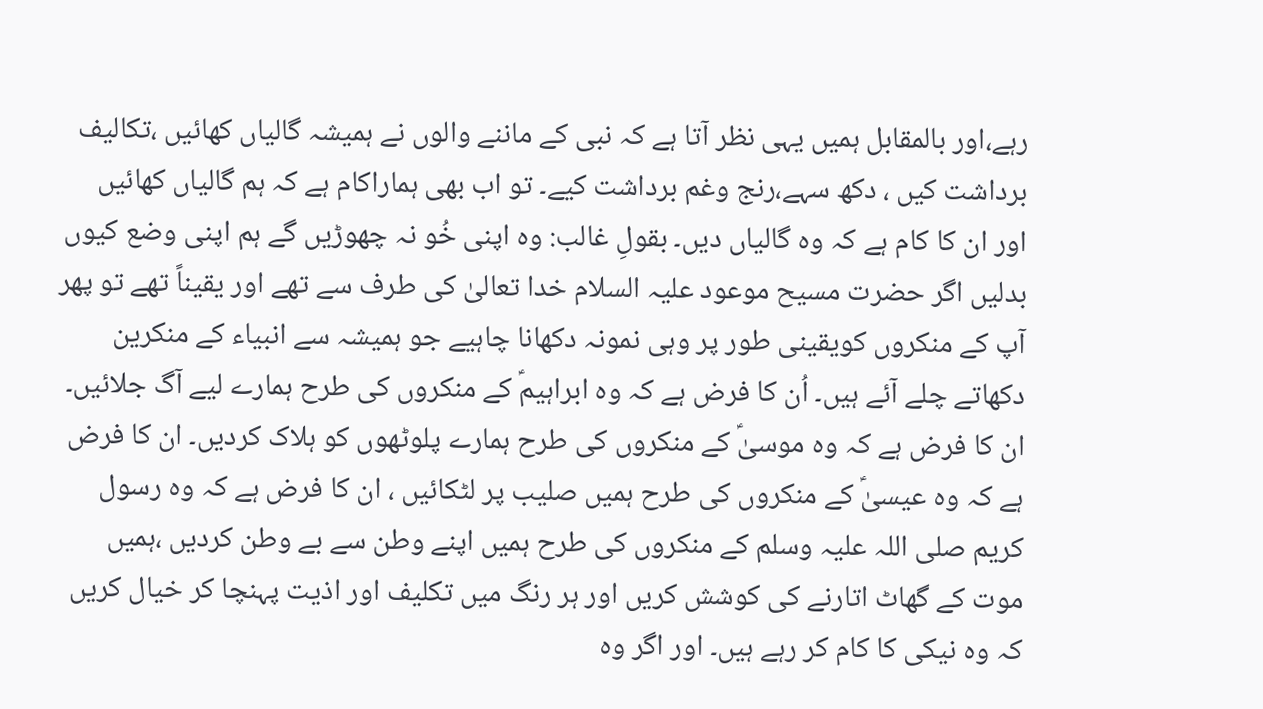رہے،اور بالمقابل ہمیں یہی نظر آتا ہے کہ نبی کے ماننے والوں نے ہمیشہ گالیاں کھائیں ،تکالیف برداشت کیں ، دکھ سہے،رنج وغم برداشت کیے۔ تو اب بھی ہماراکام ہے کہ ہم گالیاں کھائیں اور ان کا کام ہے کہ وہ گالیاں دیں۔ بقولِ غالب: وہ اپنی خُو نہ چھوڑیں گے ہم اپنی وضع کیوں بدلیں اگر حضرت مسیح موعود علیہ السلام خدا تعالیٰ کی طرف سے تھے اور یقیناً تھے تو پھر آپ کے منکروں کویقینی طور پر وہی نمونہ دکھانا چاہیے جو ہمیشہ سے انبیاء کے منکرین دکھاتے چلے آئے ہیں۔ اُن کا فرض ہے کہ وہ ابراہیمؑ کے منکروں کی طرح ہمارے لیے آگ جلائیں۔ ان کا فرض ہے کہ وہ موسیٰؑ کے منکروں کی طرح ہمارے پلوٹھوں کو ہلاک کردیں۔ ان کا فرض ہے کہ وہ عیسیٰؑ کے منکروں کی طرح ہمیں صلیب پر لٹکائیں ، ان کا فرض ہے کہ وہ رسول کریم صلی اللہ علیہ وسلم کے منکروں کی طرح ہمیں اپنے وطن سے بے وطن کردیں ،ہمیں موت کے گھاٹ اتارنے کی کوشش کریں اور ہر رنگ میں تکلیف اور اذیت پہنچا کر خیال کریں کہ وہ نیکی کا کام کر رہے ہیں۔ اور اگر وہ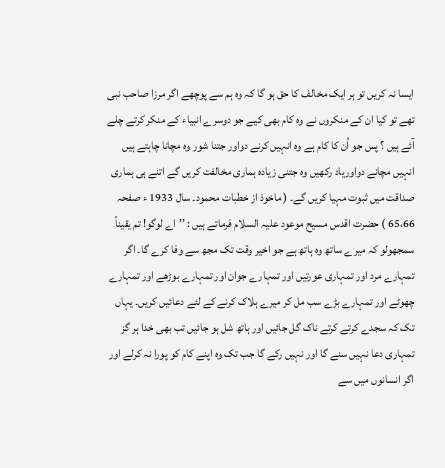ایسا نہ کریں تو ہر ایک مخالف کا حق ہو گا کہ وہ ہم سے پوچھے اگر مرزا صاحب نبی تھے تو کیا ان کے منکروں نے وہ کام بھی کیے جو دوسرے انبیاء کے منکر کرتے چلے آئے ہیں ؟ پس جو اُن کا کام ہے وہ انہیں کرنے دواور جتنا شور وہ مچانا چاہتے ہیں انہیں مچانے دواوریاد رکھیں وہ جتنی زیادہ ہماری مخالفت کریں گے اتنے ہی ہماری صداقت میں ثبوت مہیا کریں گے۔ ( ماخوذ از خطبات محمود۔ سال 1933 ء صفحہ 65،66 ) حضرت اقدس مسیح موعود علیہ السلام فرماتے ہیں : ’’اے لوگو! تم یقیناً سمجھولو کہ میرے ساتھ وہ ہاتھ ہے جو اخیر وقت تک مجھ سے وفا کرے گا۔ اگر تمہارے مرد اور تمہاری عورتیں اور تمہارے جوان اور تمہارے بوڑھے اور تمہارے چھوٹے اور تمہارے بڑے سب مل کر میرے ہلاک کرنے کے لئے دعائیں کریں۔ یہاں تک کہ سجدے کرتے کرتے ناک گل جائیں اور ہاتھ شل ہو جائیں تب بھی خدا ہر گز تمہاری دعا نہیں سنے گا اور نہیں رکے گا جب تک وہ اپنے کام کو پورا نہ کرلے اور اگر انسانوں میں سے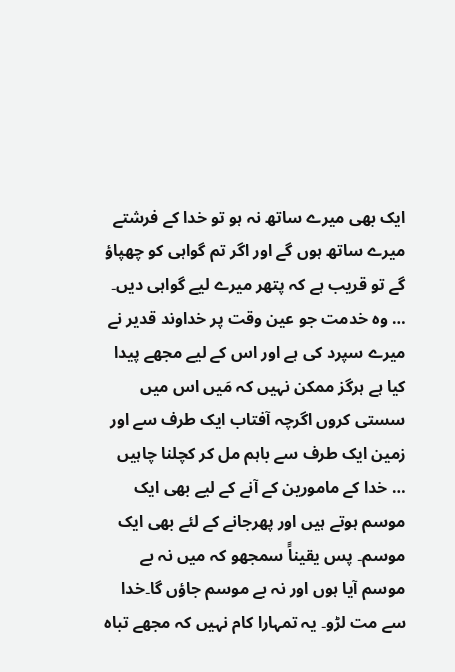ایک بھی میرے ساتھ نہ ہو تو خدا کے فرشتے میرے ساتھ ہوں گے اور اگر تم گواہی کو چھپاؤ گے تو قریب ہے کہ پتھر میرے لیے گواہی دیں۔ … وہ خدمت جو عین وقت پر خداوند قدیر نے میرے سپرد کی ہے اور اس کے لیے مجھے پیدا کیا ہے ہرگز ممکن نہیں کہ مَیں اس میں سستی کروں اگرچہ آفتاب ایک طرف سے اور زمین ایک طرف سے باہم مل کر کچلنا چاہیں … خدا کے مامورین کے آنے کے لیے بھی ایک موسم ہوتے ہیں اور پھرجانے کے لئے بھی ایک موسم۔ پس یقیناًَ سمجھو کہ میں نہ بے موسم آیا ہوں اور نہ بے موسم جاؤں گا۔خدا سے مت لڑو۔ یہ تمہارا کام نہیں کہ مجھے تباہ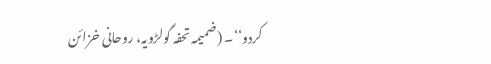کردو‘‘۔ (ضمیمہ تحفہ گولڑویہ، روحانی خزائن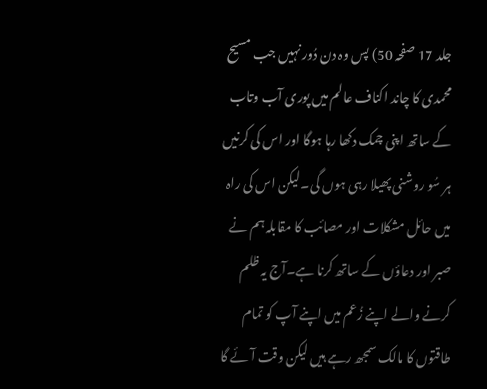جلد 17 صفحہ 50) پس وہ دن دُور نہیں جب مسیح محمدی کا چاند اکناف عالم میں پوری آب وتاب کے ساتھ اپنی چمک دکھا رہا ہوگا اور اس کی کرنیں ہر سُو روشنی پھیلا رہی ہوں گی۔لیکن اس کی راہ میں حائل مشکلات اور مصائب کا مقابلہ ہم نے صبر اور دعاؤں کے ساتھ کرنا ہے۔آج یہ ظلم کرنے والے اپنے زُعم میں اپنے آپ کو تمام طاقتوں کا مالک سمجھ رہے ہیں لیکن وقت آئے گا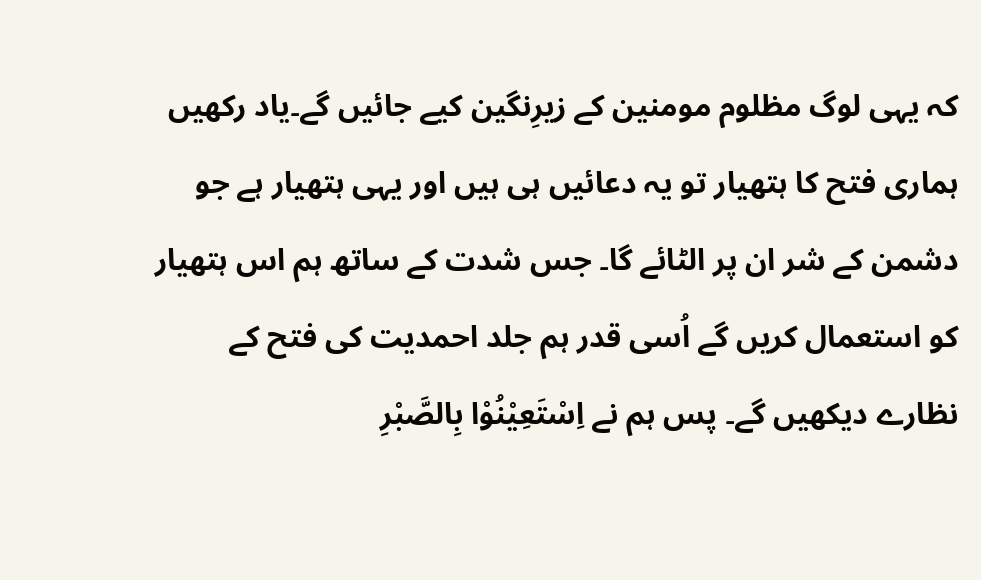کہ یہی لوگ مظلوم مومنین کے زیرِنگین کیے جائیں گے۔یاد رکھیں ہماری فتح کا ہتھیار تو یہ دعائیں ہی ہیں اور یہی ہتھیار ہے جو دشمن کے شر ان پر الٹائے گا۔ جس شدت کے ساتھ ہم اس ہتھیار کو استعمال کریں گے اُسی قدر ہم جلد احمدیت کی فتح کے نظارے دیکھیں گے۔ پس ہم نے اِسْتَعِیْنُوْا بِالصَّبْرِ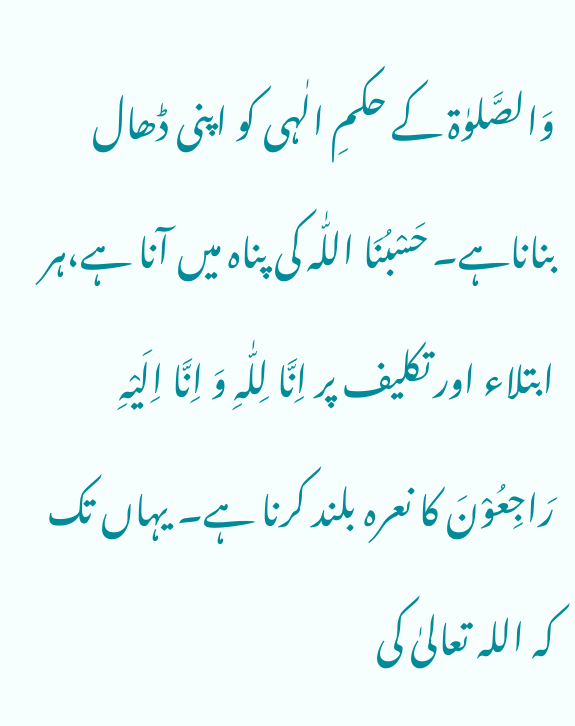وَالصَّلوٰۃ کے حکمِ الٰہی کو اپنی ڈھال بناناہے۔ حَسْبُنَا اللّٰہ کی پناہ میں آنا ہے،ہر ابتلاء اور تکلیف پر اِنَّا لِلّٰہِ وَ اِنَّا اِلَیْہِ رَاجِعُوْنَ کا نعرہ بلند کرنا ہے۔ یہاں تک کہ اللہ تعالیٰ کی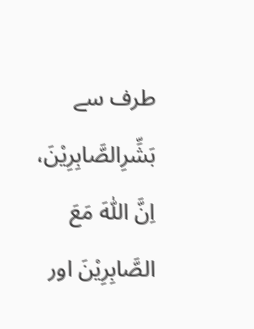طرف سے بَشِّرِالصَّابِرِیْنَ، اِنَّ اللّٰہَ مَعَ الصَّابِرِیْنَ اور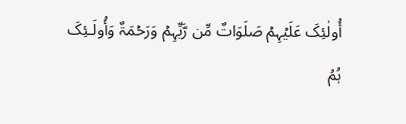أُولٰئِکَ عَلَیۡہِمۡ صَلَوَاتٌ مِّن رَّبِّہِمۡ وَرَحۡمَۃٌ وَأُولَـئِکَ ہُمُ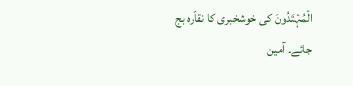الۡمُہۡتَدُونَ کی خوشخبری کا نقاّرہ بج جائے۔ آمین